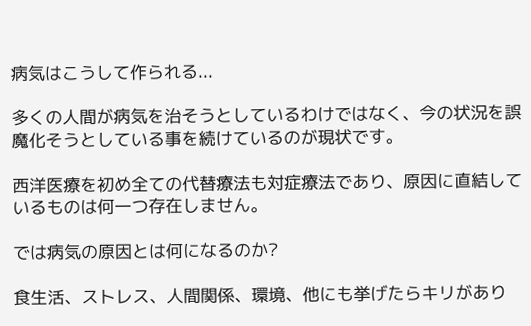病気はこうして作られる...

多くの人間が病気を治そうとしているわけではなく、今の状況を誤魔化そうとしている事を続けているのが現状です。

西洋医療を初め全ての代替療法も対症療法であり、原因に直結しているものは何一つ存在しません。

では病気の原因とは何になるのか?

食生活、ストレス、人間関係、環境、他にも挙げたらキリがあり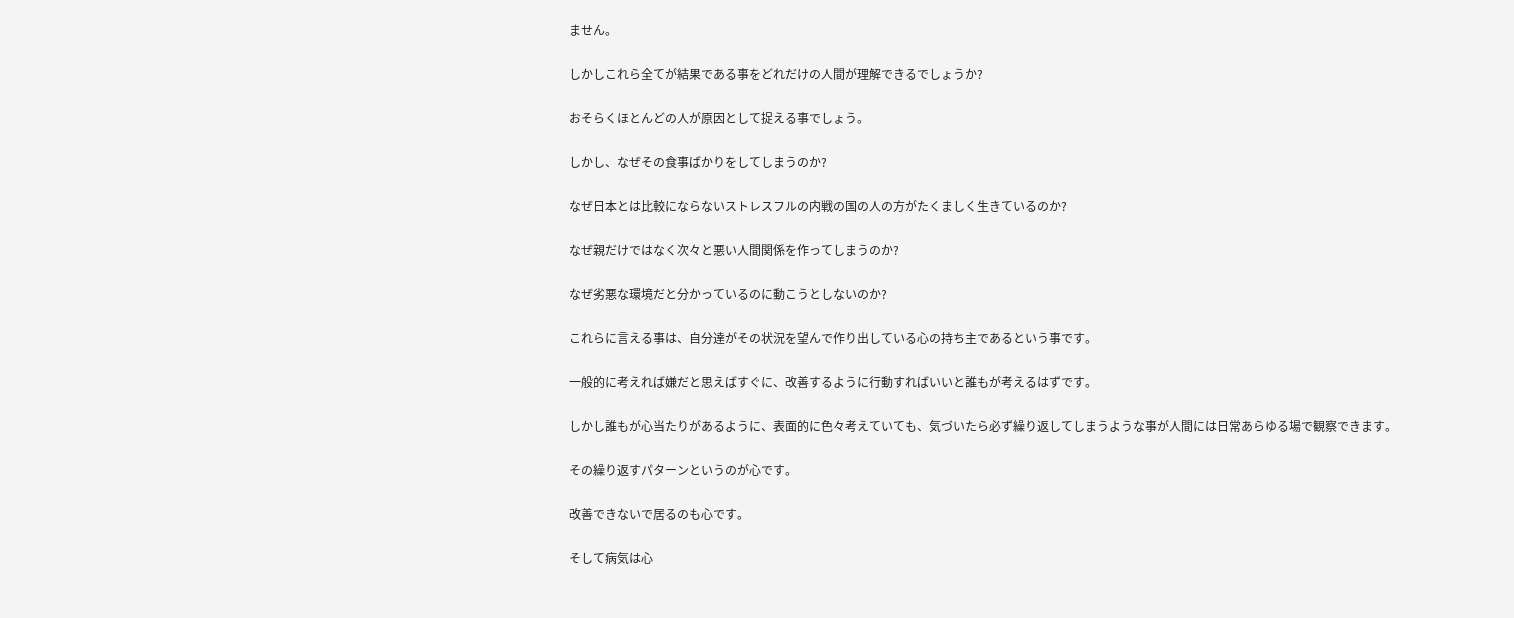ません。

しかしこれら全てが結果である事をどれだけの人間が理解できるでしょうか?

おそらくほとんどの人が原因として捉える事でしょう。

しかし、なぜその食事ばかりをしてしまうのか?

なぜ日本とは比較にならないストレスフルの内戦の国の人の方がたくましく生きているのか?

なぜ親だけではなく次々と悪い人間関係を作ってしまうのか?

なぜ劣悪な環境だと分かっているのに動こうとしないのか?

これらに言える事は、自分達がその状況を望んで作り出している心の持ち主であるという事です。

一般的に考えれば嫌だと思えばすぐに、改善するように行動すればいいと誰もが考えるはずです。

しかし誰もが心当たりがあるように、表面的に色々考えていても、気づいたら必ず繰り返してしまうような事が人間には日常あらゆる場で観察できます。

その繰り返すパターンというのが心です。

改善できないで居るのも心です。

そして病気は心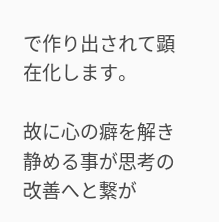で作り出されて顕在化します。

故に心の癖を解き静める事が思考の改善へと繋が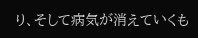り、そして病気が消えていくも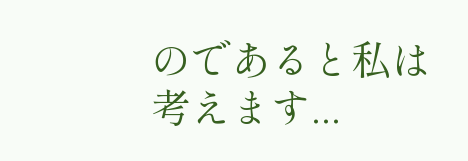のであると私は考えます...